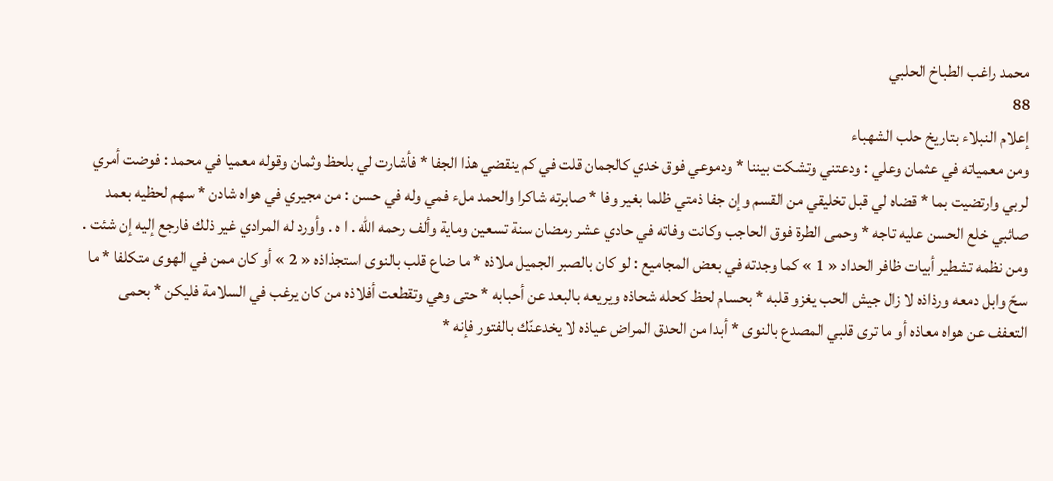محمد راغب الطباخ الحلبي
88
إعلام النبلاء بتاريخ حلب الشهباء
ومن معمياته في عثمان وعلي : ودعتني وتشكت بيننا * ودموعي فوق خدي كالجمان قلت في كم ينقضي هذا الجفا * فأشارت لي بلحظ وثمان وقوله معميا في محمد : فوضت أمري لربي وارتضيت بما * قضاه لي قبل تخليقي من القسم وإن جفا ذمتي ظلما بغير وفا * صابرته شاكرا والحمد ملء فمي وله في حسن : من مجيري في هواه شادن * سهم لحظيه بعمد صائبي خلع الحسن عليه تاجه * وحمى الطرة فوق الحاجب وكانت وفاته في حادي عشر رمضان سنة تسعين وماية وألف رحمه اللّه . ا ه . وأورد له المرادي غير ذلك فارجع إليه إن شئت . ومن نظمه تشطير أبيات ظافر الحداد « 1 » كما وجدته في بعض المجاميع : لو كان بالصبر الجميل ملاذه * ما ضاع قلب بالنوى استجذاذه « 2 » أو كان ممن في الهوى متكلفا * ما سحّ وابل دمعه ورذاذه لا زال جيش الحب يغزو قلبه * بحسام لحظ كحله شحاذه ويريعه بالبعد عن أحبابه * حتى وهي وتقطعت أفلاذه من كان يرغب في السلامة فليكن * بحمى التعفف عن هواه معاذه أو ما ترى قلبي المصدع بالنوى * أبدا من الحدق المراض عياذه لا يخدعنّك بالفتور فإنه *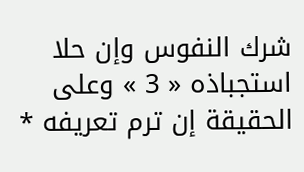شرك النفوس وإن حلا استجباذه « 3 » وعلى الحقيقة إن ترم تعريفه *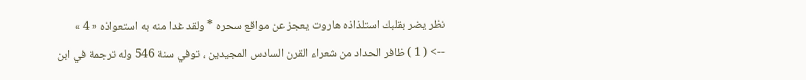نظر يضر بقلبك استلذاذه هاروت يعجز عن مواقع سحره * ولقد غدا منه به استعواذه « 4 »
--> ( 1 ) ظافر الحداد من شعراء القرن السادس المجيدين ، توفي سنة 546 وله ترجمة في ابن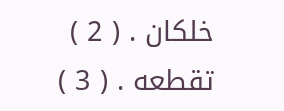خلكان . ( 2 ) تقطعه . ( 3 )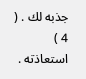جذبه لك . ( 4 ) استعاذته .